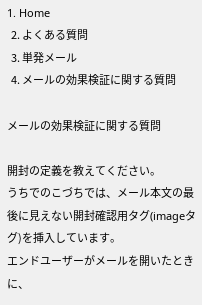1. Home
  2. よくある質問
  3. 単発メール
  4. メールの効果検証に関する質問

メールの効果検証に関する質問

開封の定義を教えてください。
うちでのこづちでは、メール本文の最後に見えない開封確認用タグ(imageタグ)を挿入しています。
エンドユーザーがメールを開いたときに、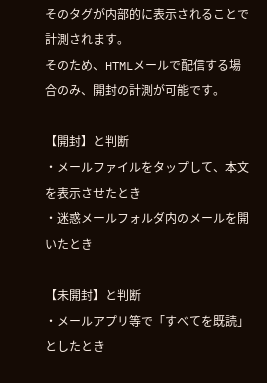そのタグが内部的に表示されることで計測されます。
そのため、HTMLメールで配信する場合のみ、開封の計測が可能です。

【開封】と判断
・メールファイルをタップして、本文を表示させたとき
・迷惑メールフォルダ内のメールを開いたとき

【未開封】と判断
・メールアプリ等で「すべてを既読」としたとき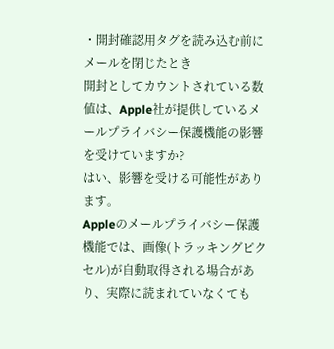・開封確認用タグを読み込む前にメールを閉じたとき
開封としてカウントされている数値は、Apple社が提供しているメールプライバシー保護機能の影響を受けていますか?
はい、影響を受ける可能性があります。
Appleのメールプライバシー保護機能では、画像(トラッキングピクセル)が自動取得される場合があり、実際に読まれていなくても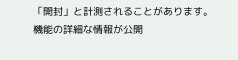「開封」と計測されることがあります。
機能の詳細な情報が公開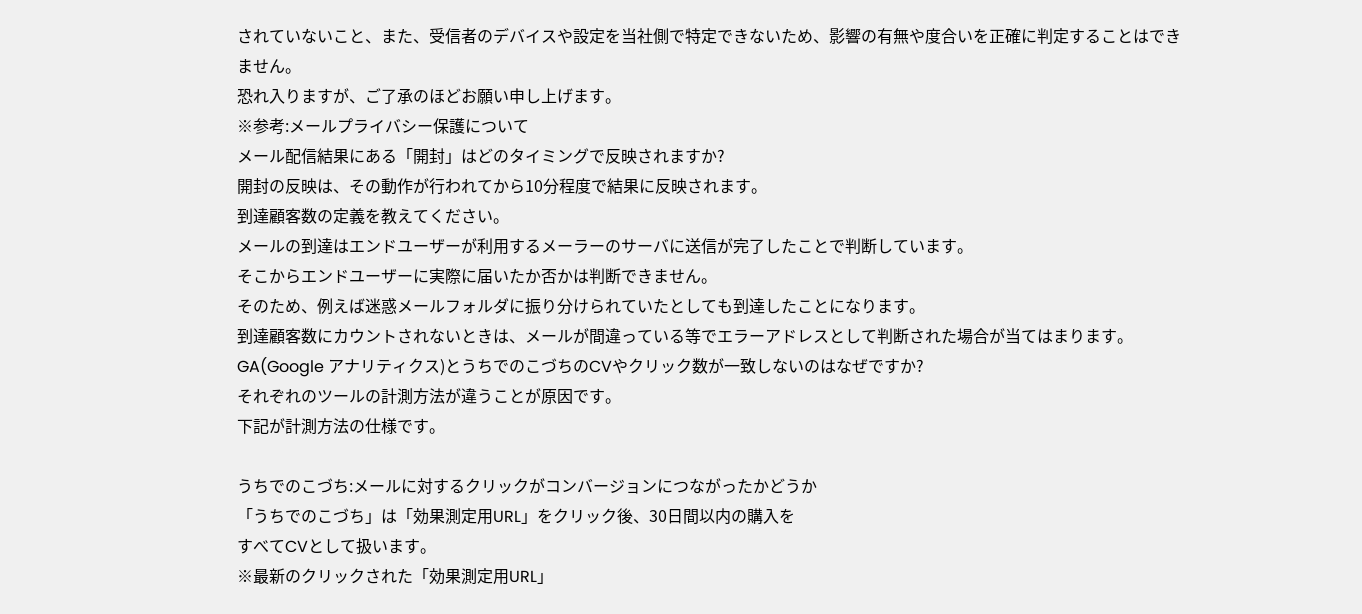されていないこと、また、受信者のデバイスや設定を当社側で特定できないため、影響の有無や度合いを正確に判定することはできません。
恐れ入りますが、ご了承のほどお願い申し上げます。
※参考:メールプライバシー保護について
メール配信結果にある「開封」はどのタイミングで反映されますか?
開封の反映は、その動作が行われてから10分程度で結果に反映されます。
到達顧客数の定義を教えてください。
メールの到達はエンドユーザーが利用するメーラーのサーバに送信が完了したことで判断しています。
そこからエンドユーザーに実際に届いたか否かは判断できません。
そのため、例えば迷惑メールフォルダに振り分けられていたとしても到達したことになります。
到達顧客数にカウントされないときは、メールが間違っている等でエラーアドレスとして判断された場合が当てはまります。
GA(Google アナリティクス)とうちでのこづちのCVやクリック数が一致しないのはなぜですか?
それぞれのツールの計測方法が違うことが原因です。
下記が計測方法の仕様です。

うちでのこづち:メールに対するクリックがコンバージョンにつながったかどうか
「うちでのこづち」は「効果測定用URL」をクリック後、30日間以内の購入を
すべてCVとして扱います。
※最新のクリックされた「効果測定用URL」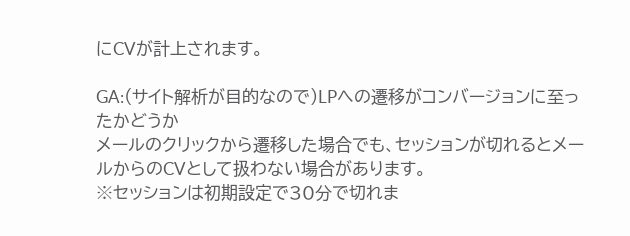にCVが計上されます。

GA:(サイト解析が目的なので)LPへの遷移がコンバージョンに至ったかどうか
メールのクリックから遷移した場合でも、セッションが切れるとメールからのCVとして扱わない場合があります。
※セッションは初期設定で30分で切れま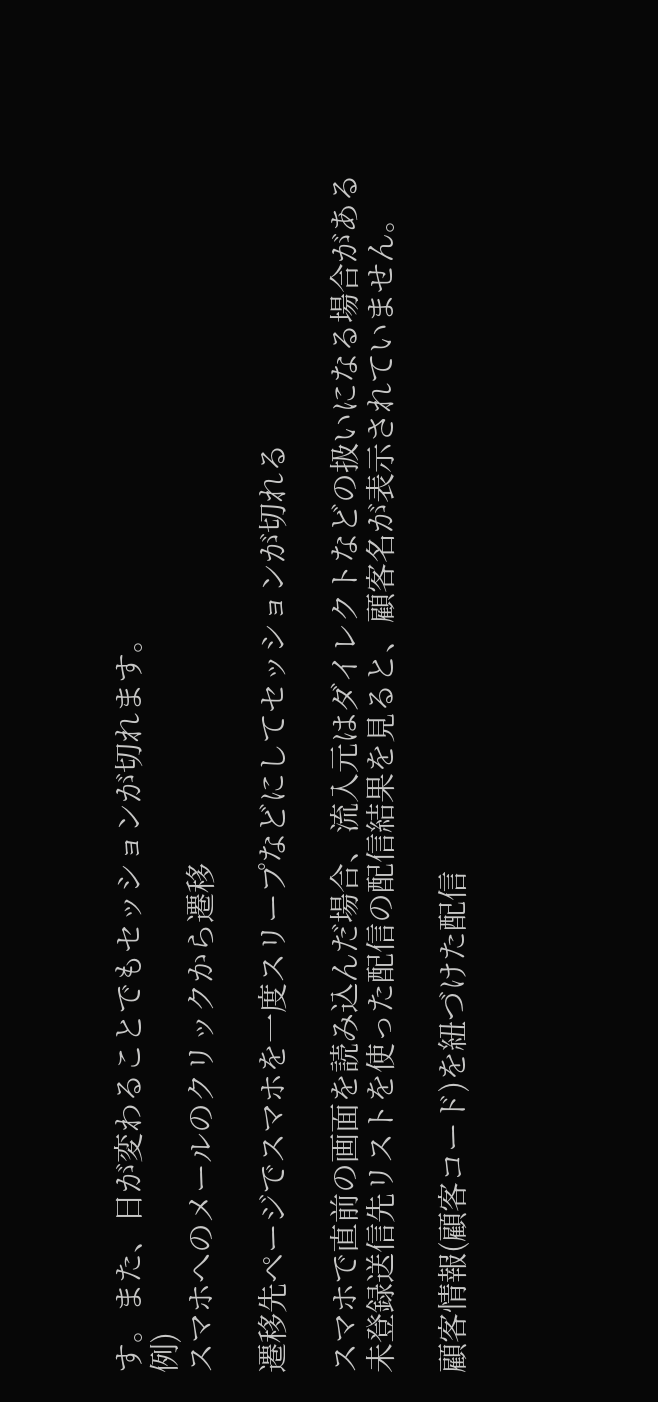す。また、日が変わることでもセッションが切れます。
例)
スマホへのメールのクリックから遷移

遷移先ページでスマホを一度スリープなどにしてセッションが切れる

スマホで直前の画面を読み込んだ場合、流入元はダイレクトなどの扱いになる場合がある
未登録送信先リストを使った配信の配信結果を見ると、顧客名が表示されていません。

顧客情報(顧客コード)を紐づけた配信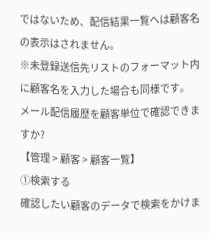ではないため、配信結果一覧へは顧客名の表示はされません。
※未登録送信先リストのフォーマット内に顧客名を入力した場合も同様です。
メール配信履歴を顧客単位で確認できますか?
【管理 > 顧客 > 顧客一覧】
①検索する
確認したい顧客のデータで検索をかけま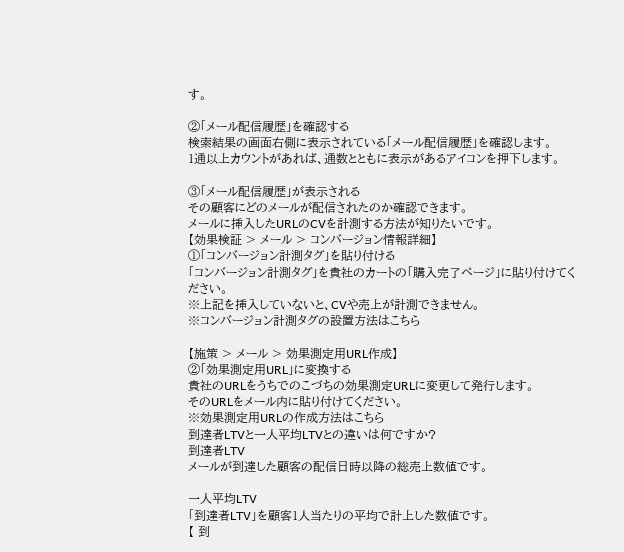す。

②「メール配信履歴」を確認する
検索結果の画面右側に表示されている「メール配信履歴」を確認します。
1通以上カウントがあれば、通数とともに表示があるアイコンを押下します。

③「メール配信履歴」が表示される
その顧客にどのメールが配信されたのか確認できます。
メールに挿入したURLのCVを計測する方法が知りたいです。
【効果検証 > メール > コンバージョン情報詳細】
①「コンバージョン計測タグ」を貼り付ける
「コンバージョン計測タグ」を貴社のカートの「購入完了ページ」に貼り付けてください。
※上記を挿入していないと、CVや売上が計測できません。
※コンバージョン計測タグの設置方法はこちら

【施策 > メール > 効果測定用URL作成】
②「効果測定用URL」に変換する
貴社のURLをうちでのこづちの効果測定URLに変更して発行します。
そのURLをメール内に貼り付けてください。
※効果測定用URLの作成方法はこちら
到達者LTVと一人平均LTVとの違いは何ですか?
到達者LTV
メールが到達した顧客の配信日時以降の総売上数値です。

一人平均LTV
「到達者LTV」を顧客1人当たりの平均で計上した数値です。
【 到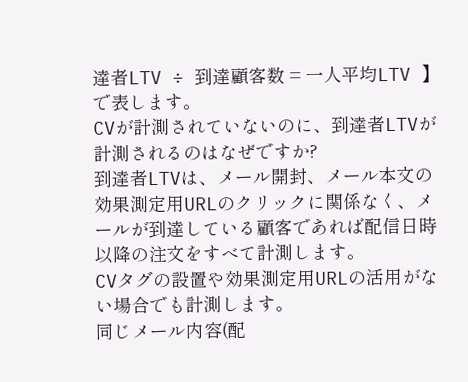達者LTV ÷ 到達顧客数 = 一人平均LTV 】で表します。
CVが計測されていないのに、到達者LTVが計測されるのはなぜですか?
到達者LTVは、メール開封、メール本文の効果測定用URLのクリックに関係なく、メールが到達している顧客であれば配信日時以降の注文をすべて計測します。
CVタグの設置や効果測定用URLの活用がない場合でも計測します。
同じメール内容(配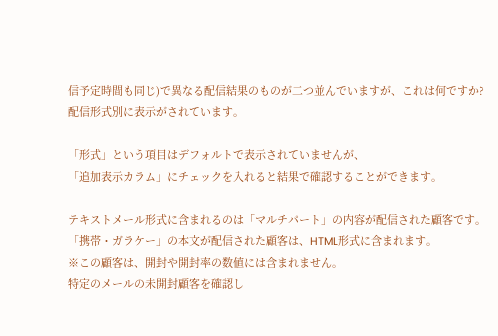信予定時間も同じ)で異なる配信結果のものが二つ並んでいますが、これは何ですか?
配信形式別に表示がされています。

「形式」という項目はデフォルトで表示されていませんが、
「追加表示カラム」にチェックを入れると結果で確認することができます。

テキストメール形式に含まれるのは「マルチパート」の内容が配信された顧客です。
「携帯・ガラケー」の本文が配信された顧客は、HTML形式に含まれます。
※この顧客は、開封や開封率の数値には含まれません。
特定のメールの未開封顧客を確認し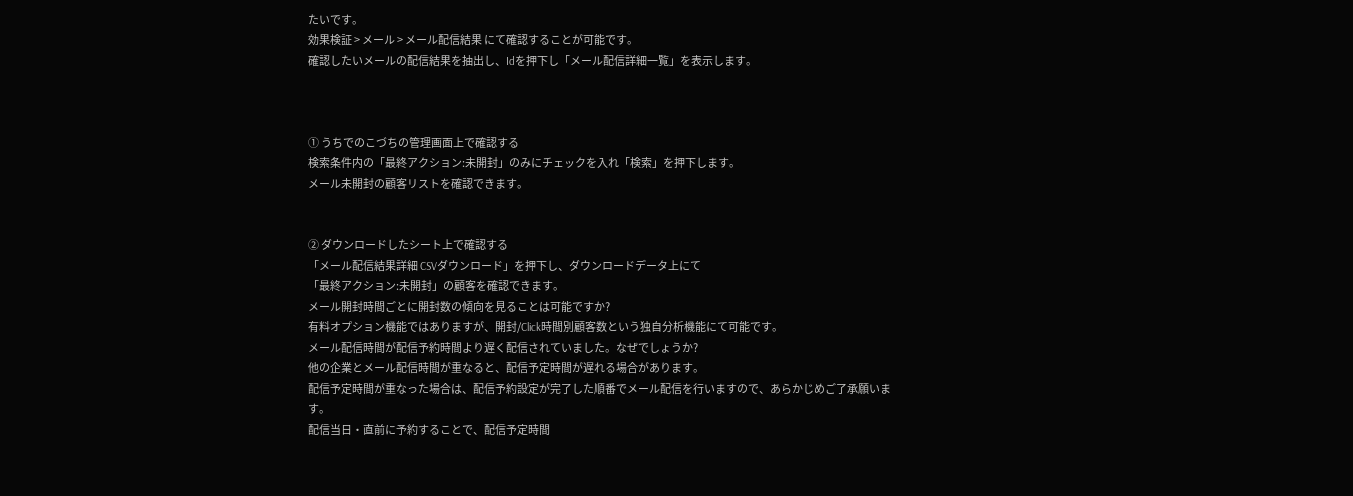たいです。
効果検証 > メール > メール配信結果 にて確認することが可能です。
確認したいメールの配信結果を抽出し、Idを押下し「メール配信詳細一覧」を表示します。



① うちでのこづちの管理画面上で確認する
検索条件内の「最終アクション:未開封」のみにチェックを入れ「検索」を押下します。
メール未開封の顧客リストを確認できます。


② ダウンロードしたシート上で確認する
「メール配信結果詳細 CSVダウンロード」を押下し、ダウンロードデータ上にて
「最終アクション:未開封」の顧客を確認できます。
メール開封時間ごとに開封数の傾向を見ることは可能ですか?
有料オプション機能ではありますが、開封/Click時間別顧客数という独自分析機能にて可能です。
メール配信時間が配信予約時間より遅く配信されていました。なぜでしょうか?
他の企業とメール配信時間が重なると、配信予定時間が遅れる場合があります。
配信予定時間が重なった場合は、配信予約設定が完了した順番でメール配信を行いますので、あらかじめご了承願います。
配信当日・直前に予約することで、配信予定時間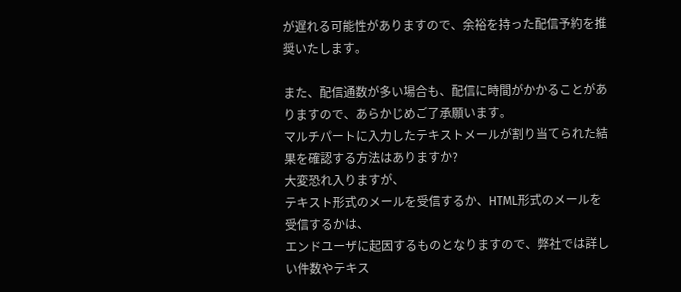が遅れる可能性がありますので、余裕を持った配信予約を推奨いたします。

また、配信通数が多い場合も、配信に時間がかかることがありますので、あらかじめご了承願います。
マルチパートに入力したテキストメールが割り当てられた結果を確認する方法はありますか?
大変恐れ入りますが、
テキスト形式のメールを受信するか、HTML形式のメールを受信するかは、
エンドユーザに起因するものとなりますので、弊社では詳しい件数やテキス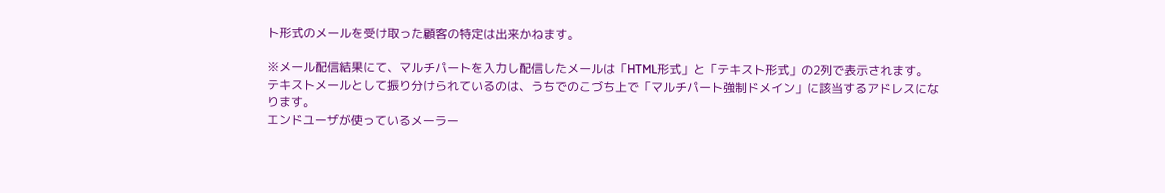ト形式のメールを受け取った顧客の特定は出来かねます。

※メール配信結果にて、マルチパートを入力し配信したメールは「HTML形式」と「テキスト形式」の2列で表示されます。
テキストメールとして振り分けられているのは、うちでのこづち上で「マルチパート強制ドメイン」に該当するアドレスになります。
エンドユーザが使っているメーラー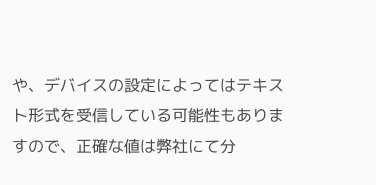や、デバイスの設定によってはテキスト形式を受信している可能性もありますので、正確な値は弊社にて分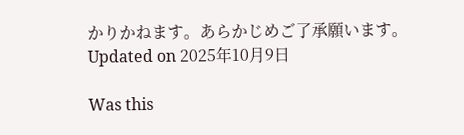かりかねます。あらかじめご了承願います。
Updated on 2025年10月9日

Was this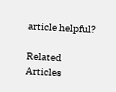article helpful?

Related Articles